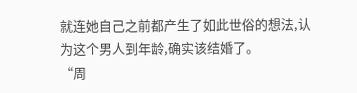就连她自己之前都产生了如此世俗的想法,认为这个男人到年龄,确实该结婚了。
“周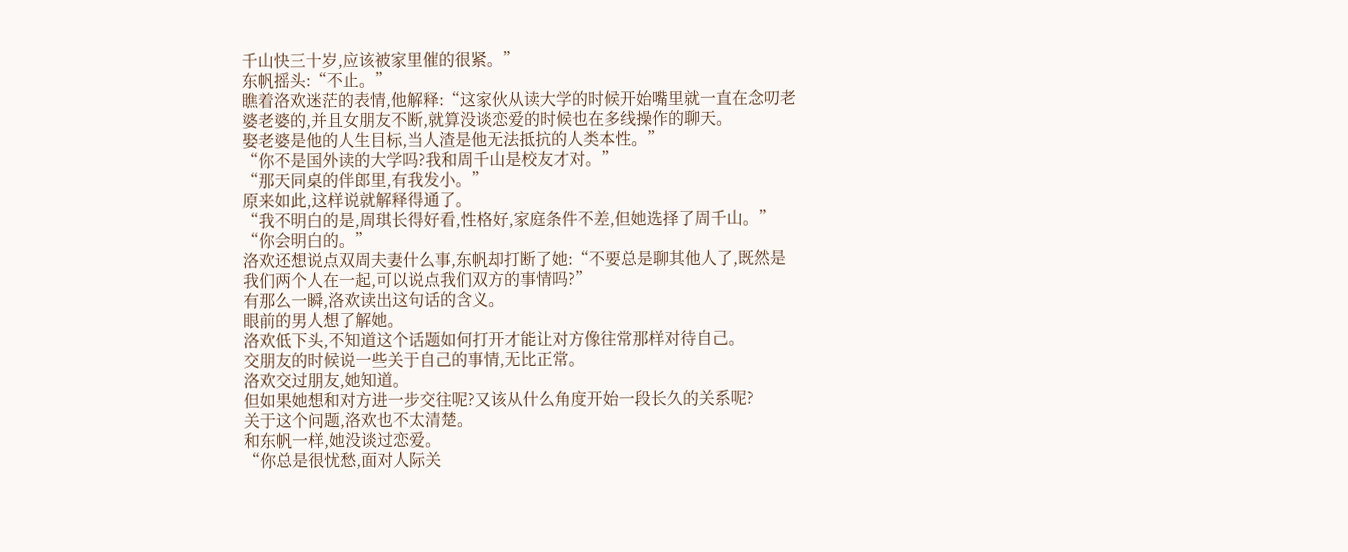千山快三十岁,应该被家里催的很紧。”
东帆摇头:“不止。”
瞧着洛欢迷茫的表情,他解释:“这家伙从读大学的时候开始嘴里就一直在念叨老婆老婆的,并且女朋友不断,就算没谈恋爱的时候也在多线操作的聊天。
娶老婆是他的人生目标,当人渣是他无法抵抗的人类本性。”
“你不是国外读的大学吗?我和周千山是校友才对。”
“那天同桌的伴郎里,有我发小。”
原来如此,这样说就解释得通了。
“我不明白的是,周琪长得好看,性格好,家庭条件不差,但她选择了周千山。”
“你会明白的。”
洛欢还想说点双周夫妻什么事,东帆却打断了她:“不要总是聊其他人了,既然是我们两个人在一起,可以说点我们双方的事情吗?”
有那么一瞬,洛欢读出这句话的含义。
眼前的男人想了解她。
洛欢低下头,不知道这个话题如何打开才能让对方像往常那样对待自己。
交朋友的时候说一些关于自己的事情,无比正常。
洛欢交过朋友,她知道。
但如果她想和对方进一步交往呢?又该从什么角度开始一段长久的关系呢?
关于这个问题,洛欢也不太清楚。
和东帆一样,她没谈过恋爱。
“你总是很忧愁,面对人际关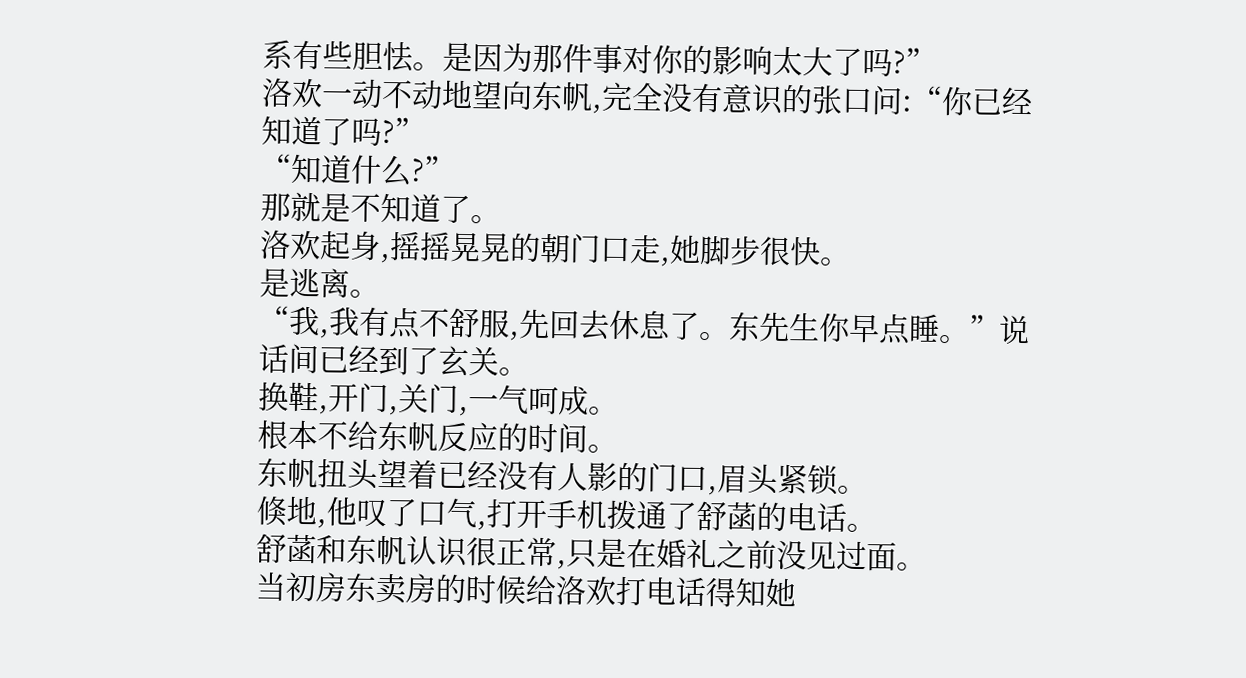系有些胆怯。是因为那件事对你的影响太大了吗?”
洛欢一动不动地望向东帆,完全没有意识的张口问:“你已经知道了吗?”
“知道什么?”
那就是不知道了。
洛欢起身,摇摇晃晃的朝门口走,她脚步很快。
是逃离。
“我,我有点不舒服,先回去休息了。东先生你早点睡。”说话间已经到了玄关。
换鞋,开门,关门,一气呵成。
根本不给东帆反应的时间。
东帆扭头望着已经没有人影的门口,眉头紧锁。
倏地,他叹了口气,打开手机拨通了舒菡的电话。
舒菡和东帆认识很正常,只是在婚礼之前没见过面。
当初房东卖房的时候给洛欢打电话得知她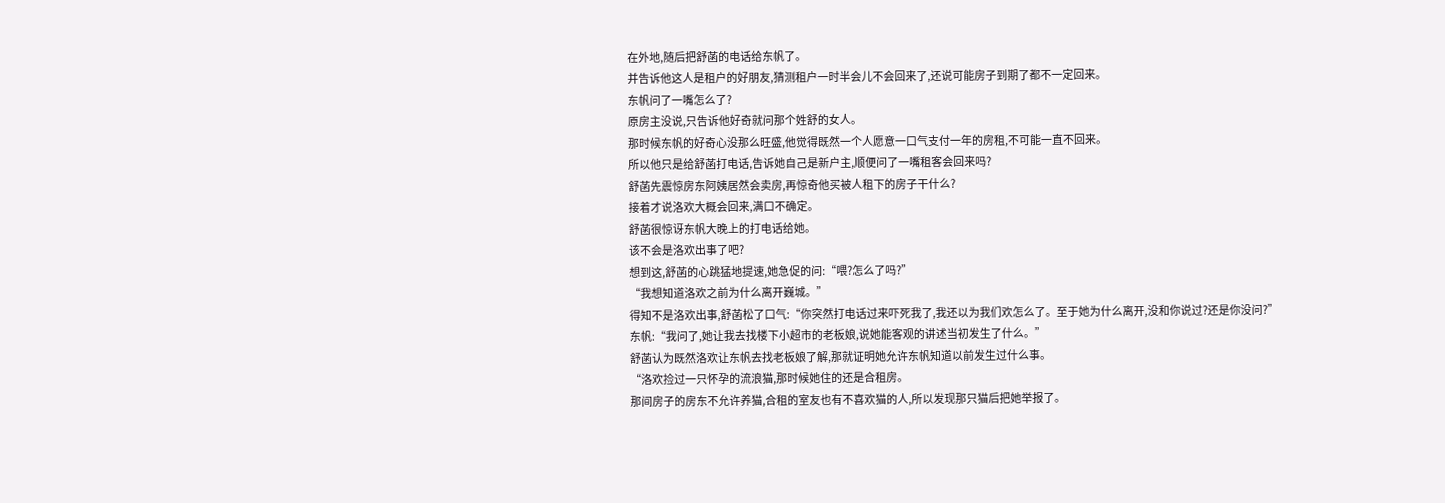在外地,随后把舒菡的电话给东帆了。
并告诉他这人是租户的好朋友,猜测租户一时半会儿不会回来了,还说可能房子到期了都不一定回来。
东帆问了一嘴怎么了?
原房主没说,只告诉他好奇就问那个姓舒的女人。
那时候东帆的好奇心没那么旺盛,他觉得既然一个人愿意一口气支付一年的房租,不可能一直不回来。
所以他只是给舒菡打电话,告诉她自己是新户主,顺便问了一嘴租客会回来吗?
舒菡先震惊房东阿姨居然会卖房,再惊奇他买被人租下的房子干什么?
接着才说洛欢大概会回来,满口不确定。
舒菡很惊讶东帆大晚上的打电话给她。
该不会是洛欢出事了吧?
想到这,舒菡的心跳猛地提速,她急促的问:“喂?怎么了吗?”
“我想知道洛欢之前为什么离开巍城。”
得知不是洛欢出事,舒菡松了口气:“你突然打电话过来吓死我了,我还以为我们欢怎么了。至于她为什么离开,没和你说过?还是你没问?”
东帆:“我问了,她让我去找楼下小超市的老板娘,说她能客观的讲述当初发生了什么。”
舒菡认为既然洛欢让东帆去找老板娘了解,那就证明她允许东帆知道以前发生过什么事。
“洛欢捡过一只怀孕的流浪猫,那时候她住的还是合租房。
那间房子的房东不允许养猫,合租的室友也有不喜欢猫的人,所以发现那只猫后把她举报了。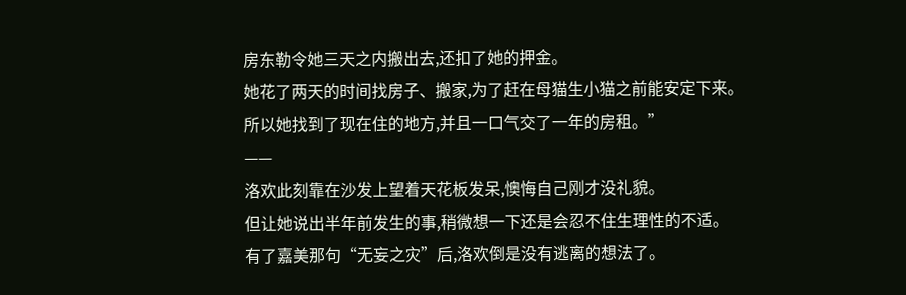房东勒令她三天之内搬出去,还扣了她的押金。
她花了两天的时间找房子、搬家,为了赶在母猫生小猫之前能安定下来。
所以她找到了现在住的地方,并且一口气交了一年的房租。”
——
洛欢此刻靠在沙发上望着天花板发呆,懊悔自己刚才没礼貌。
但让她说出半年前发生的事,稍微想一下还是会忍不住生理性的不适。
有了嘉美那句“无妄之灾”后,洛欢倒是没有逃离的想法了。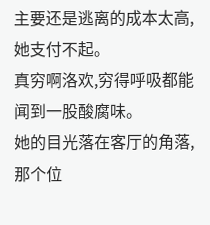主要还是逃离的成本太高,她支付不起。
真穷啊洛欢,穷得呼吸都能闻到一股酸腐味。
她的目光落在客厅的角落,那个位